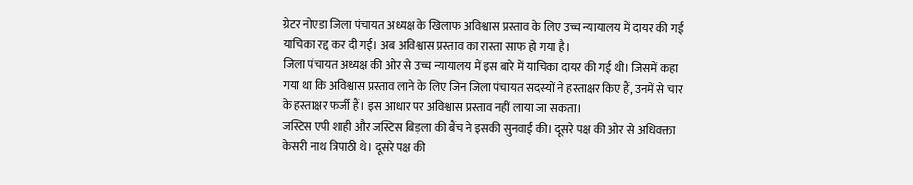ग्रेटर नोएडा जिला पंचायत अध्यक्ष के खिलाफ अविश्वास प्रस्ताव के लिए उच्च न्यायालय में दायर की गई याचिका रद्द कर दी गई। अब अविश्वास प्रस्ताव का रास्ता साफ हो गया है।
जिला पंचायत अध्यक्ष की ओर से उच्च न्यायालय में इस बारे में याचिका दायर की गई थी। जिसमें कहा गया था कि अविश्वास प्रस्ताव लाने के लिए जिन जिला पंचायत सदस्यों ने हस्ताक्षर किए हैं, उनमें से चार के हस्ताक्षर फर्जी हैं। इस आधार पर अविश्वास प्रस्ताव नहीं लाया जा सकता।
जस्टिस एपी शाही और जस्टिस बिड़ला की बैंच ने इसकी सुनवाई की। दूसरे पक्ष की ओर से अधिवक्ता केसरी नाथ त्रिपाठी थे। दूसरे पक्ष की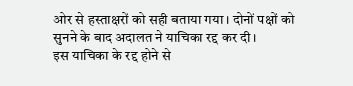ओर से हस्ताक्षरों को सही बताया गया। दोनों पक्षों को सुनने के बाद अदालत ने याचिका रद्द कर दी।
इस याचिका के रद्द होने से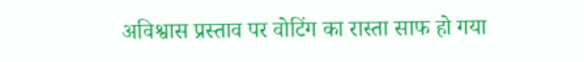अविश्वास प्रस्ताव पर वोटिंग का रास्ता साफ हो गया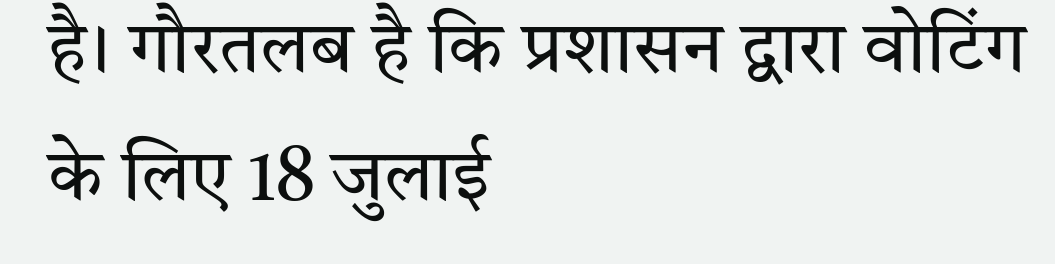है। गौरतलब है कि प्रशासन द्वारा वोटिंग के लिए 18 जुलाई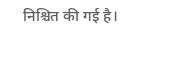निश्चित की गई है।